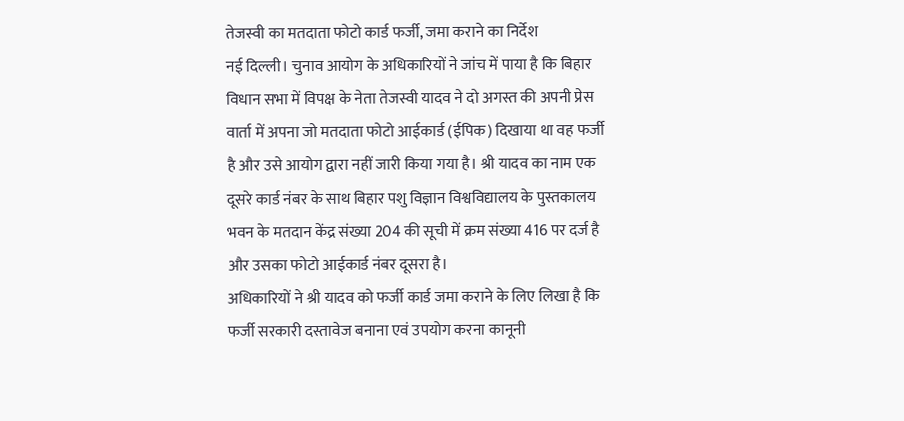तेजस्वी का मतदाता फोटो कार्ड फर्जी, जमा कराने का निर्देश
नई दिल्ली। चुनाव आयोग के अधिकारियों ने जांच में पाया है कि बिहार विधान सभा में विपक्ष के नेता तेजस्वी यादव ने दो अगस्त की अपनी प्रेस वार्ता में अपना जो मतदाता फोटो आईकार्ड (ईपिक) दिखाया था वह फर्जी है और उसे आयोग द्वारा नहीं जारी किया गया है। श्री यादव का नाम एक दूसरे कार्ड नंबर के साथ बिहार पशु विज्ञान विश्वविद्यालय के पुस्तकालय भवन के मतदान केंद्र संख्या 204 की सूची में क्रम संख्या 416 पर दर्ज है और उसका फोटो आईकार्ड नंबर दूसरा है।
अधिकारियों ने श्री यादव को फर्जी कार्ड जमा कराने के लिए लिखा है कि फर्जी सरकारी दस्तावेज बनाना एवं उपयोग करना कानूनी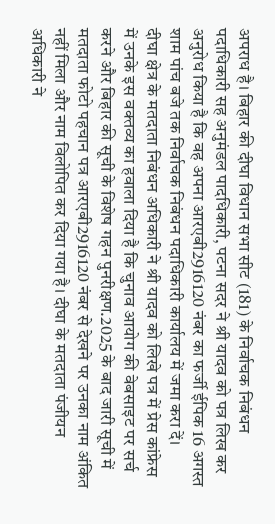अपराध है। बिहार की दीघा विधान सभा सीट (181) के निर्वाचक निबंधन पदाधिकारी सह अनुमंडल पादधिकारी, पटना सदर ने श्री यादव को पत्र लिख कर अनुरोध किया है कि वह अपना आरएबी2916120 नंबर का फर्जी ईपिक 16 अगस्त शाम पांच बजे तक निर्वाचक निबंधन पदाधिकारी कार्यालय में जमा करा दें।
दीघा क्षेत्र के मतदाता निबंधन अधिकारी ने श्री यादव को लिखे पत्र में प्रेस कांफ्रेस में उनके इस वक्तव्य का हवाला दिया है कि चुनाव आयोग की वेबसाइट पर सर्च करने और बिहार की सूची के विशेष गहन पुनरीक्षण.2025 के बाद जारी सूची में मतदाता फोटो पहचान पत्र आरएबी2916120 नंबर से देखने पर उनका नाम अंकित नहीं मिला और नाम विलोपित कर दिया गया है। दीघा के मतदाता पंजीयन अधिकारी ने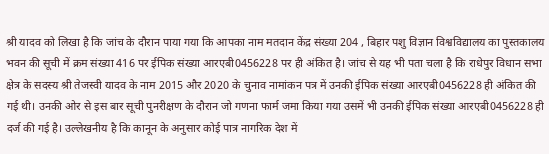श्री यादव को लिखा है कि जांच के दौरान पाया गया कि आपका नाम मतदान केंद्र संख्या 204 , बिहार पशु विज्ञान विश्वविद्यालय का पुस्तकालय भवन की सूची में क्रम संख्या 416 पर ईपिक संख्या आरएबी0456228 पर ही अंकित है। जांच से यह भी पता चला है कि राधेपुर विधान सभा क्षेत्र के सदस्य श्री तेजस्वी यादव के नाम 2015 और 2020 के चुनाव नामांकन पत्र में उनकी ईपिक संख्या आरएबी0456228 ही अंकित की गई थी। उनकी ओर से इस बार सूची पुनरीक्षण के दौरान जो गणना फार्म जमा किया गया उसमें भी उनकी ईपिक संख्या आरएबी0456228 ही दर्ज की गई है। उल्लेखनीय है कि कानून के अनुसार कोई पात्र नागरिक देश में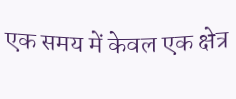एक समय में केवल एक क्षेत्र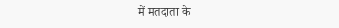में मतदाता के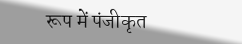रूप में पंजीकृत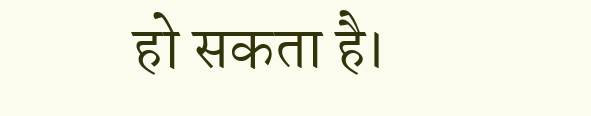हो सकता है।